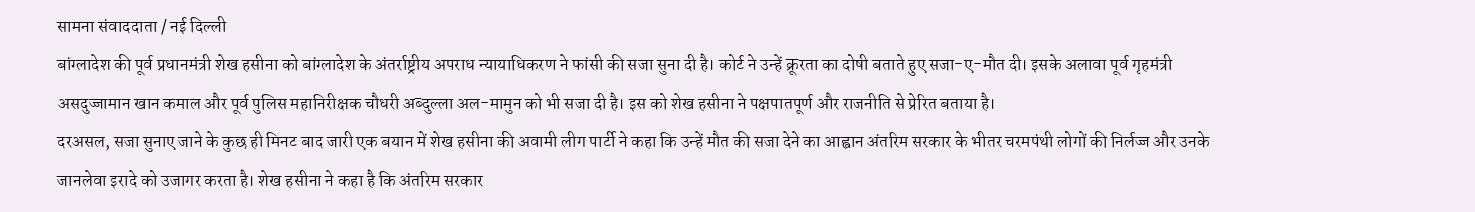सामना संवाददाता / नई दिल्ली
बांग्लादेश की पूर्व प्रधानमंत्री शेख हसीना को बांग्लादेश के अंतर्राष्ट्रीय अपराध न्यायाधिकरण ने फांसी की सजा सुना दी है। कोर्ट ने उन्हें क्रूरता का दोषी बताते हुए सजा-ए-मौत दी। इसके अलावा पूर्व गृहमंत्री असदुज्जामान खान कमाल और पूर्व पुलिस महानिरीक्षक चौधरी अब्दुल्ला अल-मामुन को भी सजा दी है। इस को शेख हसीना ने पक्षपातपूर्ण और राजनीति से प्रेरित बताया है।
दरअसल, सजा सुनाए जाने के कुछ ही मिनट बाद जारी एक बयान में शेख हसीना की अवामी लीग पार्टी ने कहा कि उन्हें मौत की सजा देने का आह्वान अंतरिम सरकार के भीतर चरमपंथी लोगों की निर्लज्ज और उनके जानलेवा इरादे को उजागर करता है। शेख हसीना ने कहा है कि अंतरिम सरकार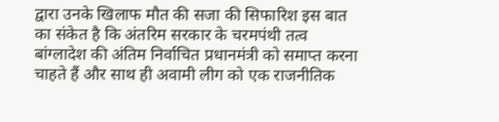द्वारा उनके खिलाफ मौत की सजा की सिफारिश इस बात का संकेत है कि अंतरिम सरकार के चरमपंथी तत्व बांग्लादेश की अंतिम निर्वाचित प्रधानमंत्री को समाप्त करना चाहते हैं और साथ ही अवामी लीग को एक राजनीतिक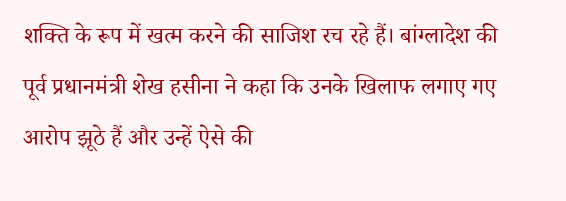शक्ति के रूप में खत्म करने की साजिश रच रहे हैं। बांग्लादेश की पूर्व प्रधानमंत्री शेख हसीना ने कहा कि उनके खिलाफ लगाए गए आरोप झूठे हैं और उन्हें ऐसे की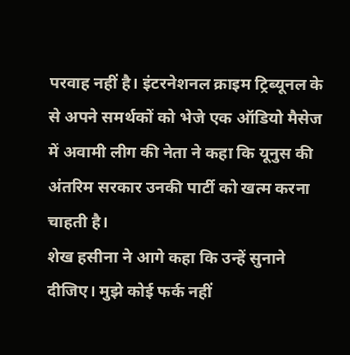परवाह नहीं है। इंटरनेशनल क्राइम ट्रिब्यूनल के से अपने समर्थकों को भेजे एक ऑडियो मैसेज में अवामी लीग की नेता ने कहा कि यूनुस की अंतरिम सरकार उनकी पार्टी को खत्म करना चाहती है।
शेख हसीना ने आगे कहा कि उन्हें सुनाने दीजिए। मुझे कोई फर्क नहीं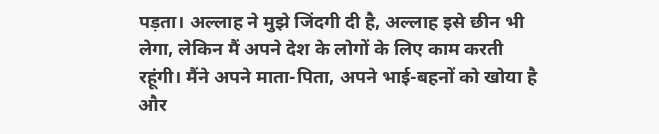पड़ता। अल्लाह ने मुझे जिंदगी दी है, अल्लाह इसे छीन भी लेगा, लेकिन मैं अपने देश के लोगों के लिए काम करती रहूंगी। मैंने अपने माता-पिता, अपने भाई-बहनों को खोया है और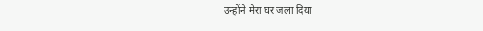उन्होंने मेरा घर जला दिया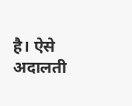है। ऐसे अदालती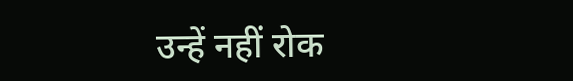उन्हें नहीं रोक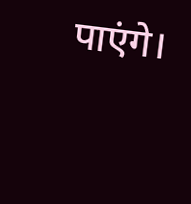पाएंगे।